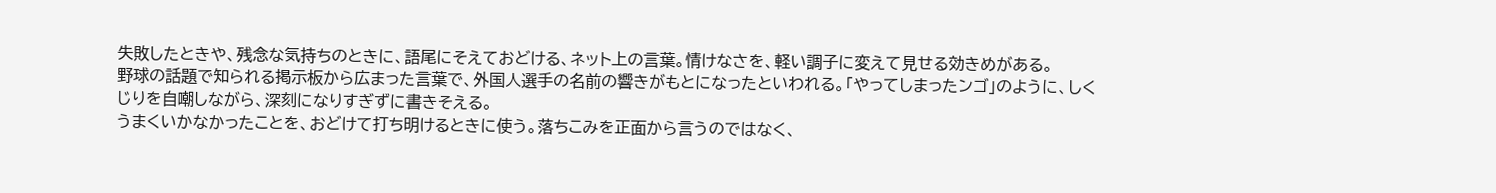失敗したときや、残念な気持ちのときに、語尾にそえておどける、ネット上の言葉。情けなさを、軽い調子に変えて見せる効きめがある。
野球の話題で知られる掲示板から広まった言葉で、外国人選手の名前の響きがもとになったといわれる。「やってしまったンゴ」のように、しくじりを自嘲しながら、深刻になりすぎずに書きそえる。
うまくいかなかったことを、おどけて打ち明けるときに使う。落ちこみを正面から言うのではなく、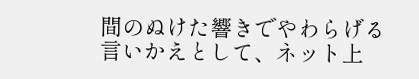間のぬけた響きでやわらげる言いかえとして、ネット上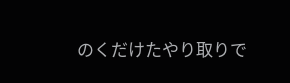のくだけたやり取りで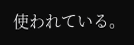使われている。